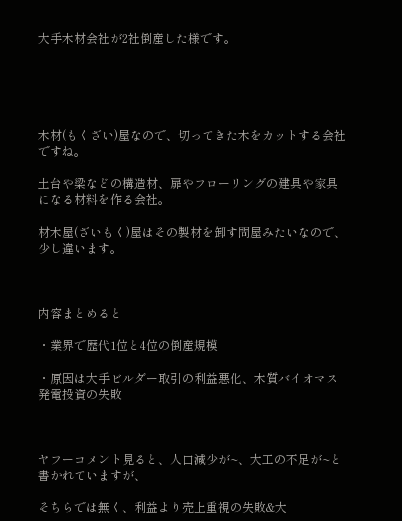大手木材会社が2社倒産した様です。





木材(もくざい)屋なので、切ってきた木をカットする会社ですね。

土台や梁などの構造材、扉やフローリングの建具や家具になる材料を作る会社。

材木屋(ざいもく)屋はその製材を卸す問屋みたいなので、少し違います。



内容まとめると

・業界で歴代1位と4位の倒産規模

・原因は大手ビルダー取引の利益悪化、木質バイオマス発電投資の失敗



ヤフーコメント見ると、人口減少が~、大工の不足が~と書かれていますが、

そちらでは無く、利益より売上重視の失敗&大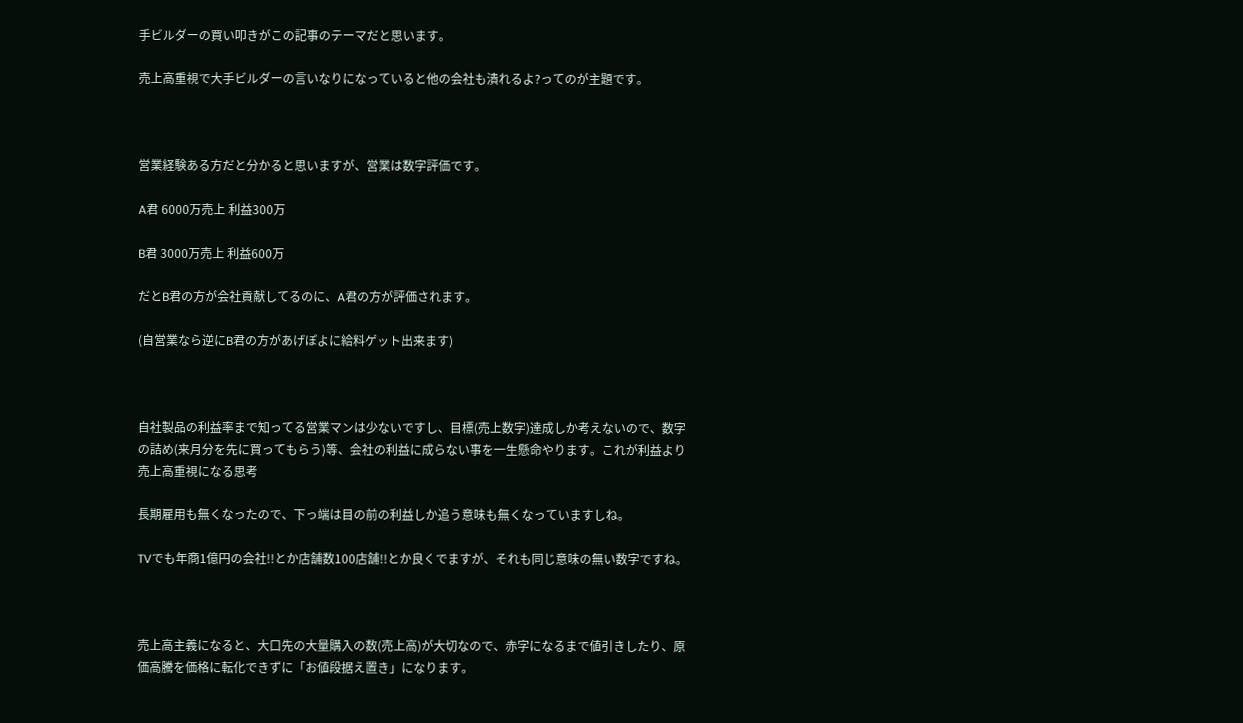手ビルダーの買い叩きがこの記事のテーマだと思います。

売上高重視で大手ビルダーの言いなりになっていると他の会社も潰れるよ?ってのが主題です。



営業経験ある方だと分かると思いますが、営業は数字評価です。

A君 6000万売上 利益300万

B君 3000万売上 利益600万

だとB君の方が会社貢献してるのに、A君の方が評価されます。

(自営業なら逆にB君の方があげぽよに給料ゲット出来ます)



自社製品の利益率まで知ってる営業マンは少ないですし、目標(売上数字)達成しか考えないので、数字の詰め(来月分を先に買ってもらう)等、会社の利益に成らない事を一生懸命やります。これが利益より売上高重視になる思考

長期雇用も無くなったので、下っ端は目の前の利益しか追う意味も無くなっていますしね。

TVでも年商1億円の会社!!とか店舗数100店舗!!とか良くでますが、それも同じ意味の無い数字ですね。



売上高主義になると、大口先の大量購入の数(売上高)が大切なので、赤字になるまで値引きしたり、原価高騰を価格に転化できずに「お値段据え置き」になります。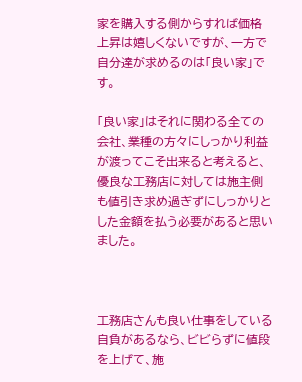家を購入する側からすれば価格上昇は嬉しくないですが、一方で自分達が求めるのは「良い家」です。

「良い家」はそれに関わる全ての会社、業種の方々にしっかり利益が渡ってこそ出来ると考えると、優良な工務店に対しては施主側も値引き求め過ぎずにしっかりとした金額を払う必要があると思いました。



工務店さんも良い仕事をしている自負があるなら、ビビらずに値段を上げて、施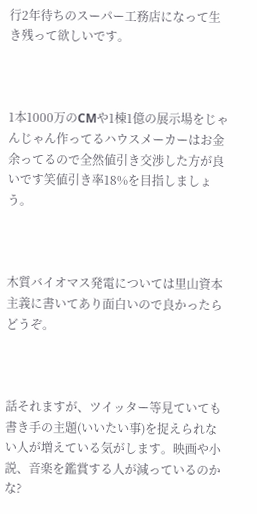行2年待ちのスーパー工務店になって生き残って欲しいです。



1本1000万のCMや1棟1億の展示場をじゃんじゃん作ってるハウスメーカーはお金余ってるので全然値引き交渉した方が良いです笑値引き率18%を目指しましょう。



木質バイオマス発電については里山資本主義に書いてあり面白いので良かったらどうぞ。



話それますが、ツイッター等見ていても書き手の主題(いいたい事)を捉えられない人が増えている気がします。映画や小説、音楽を鑑賞する人が減っているのかな?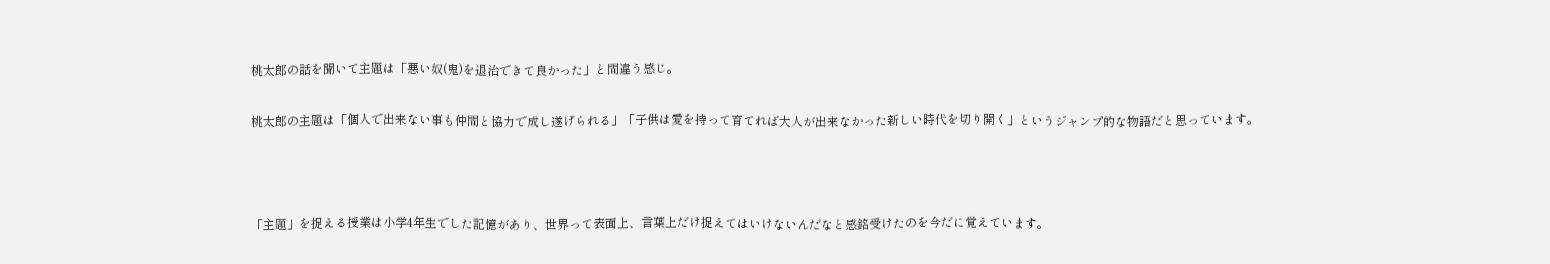桃太郎の話を聞いて主題は「悪い奴(鬼)を退治できて良かった」と間違う感じ。

桃太郎の主題は「個人で出来ない事も仲間と協力で成し遂げられる」「子供は愛を持って育てれば大人が出来なかった新しい時代を切り開く」というジャンプ的な物語だと思っています。



「主題」を捉える授業は小学4年生でした記憶があり、世界って表面上、言葉上だけ捉えてはいけないんだなと感銘受けたのを今だに覚えています。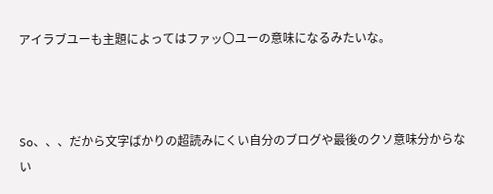アイラブユーも主題によってはファッ〇ユーの意味になるみたいな。



So、、、だから文字ばかりの超読みにくい自分のブログや最後のクソ意味分からない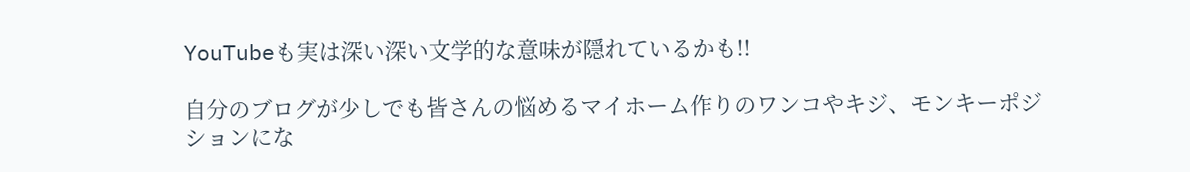YouTubeも実は深い深い文学的な意味が隠れているかも!!

自分のブログが少しでも皆さんの悩めるマイホーム作りのワンコやキジ、モンキーポジションにな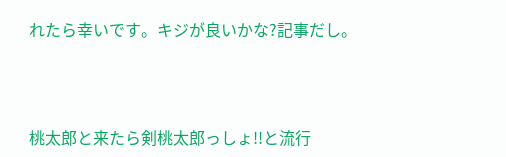れたら幸いです。キジが良いかな?記事だし。



桃太郎と来たら剣桃太郎っしょ!!と流行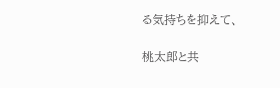る気持ちを抑えて、

桃太郎と共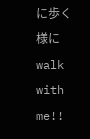に歩く様にwalk with me!!